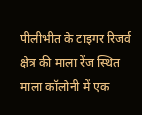पीलीभीत के टाइगर रिजर्व क्षेत्र की माला रेंज स्थित माला कॉलोनी में एक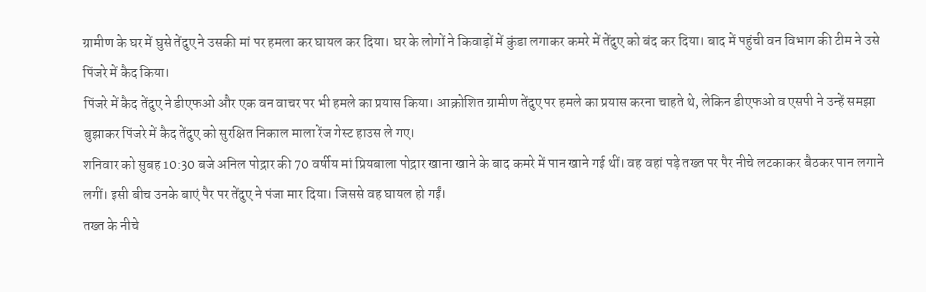ग्रामीण के घर में घुसे तेंदुए ने उसकी मां पर हमला कर घायल कर दिया। घर के लोगों ने किवाड़ों में कुंडा लगाकर कमरे में तेंदुए को बंद कर दिया। बाद में पहुंची वन विभाग की टीम ने उसे पिंजरे में कैद किया।
पिंजरे में कैद तेंदुए ने डीएफओ और एक वन वाचर पर भी हमले का प्रयास किया। आक्रोशित ग्रामीण तेंदुए पर हमले का प्रयास करना चाहते थे, लेकिन डीएफओ व एसपी ने उन्हें समझा बुझाकर पिंजरे में कैद तेंदुए को सुरक्षित निकाल माला रेंज गेस्ट हाउस ले गए।
शनिवार को सुबह 10:30 बजे अनिल पोद्रार की 70 वर्षीय मां प्रियबाला पोद्रार खाना खाने के बाद कमरे में पान खाने गई थीं। वह वहां पड़े तख्त पर पैर नीचे लटकाकर बैठकर पान लगाने लगीं। इसी बीच उनके बाएं पैर पर तेंदुए ने पंजा मार दिया। जिससे वह घायल हो गईं।
तख्त के नीचे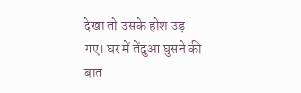देखा तो उसके होश उड़ गए। घर में तेंदुआ घुसने की बात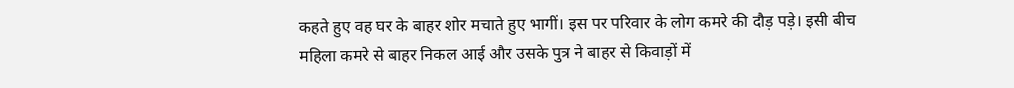कहते हुए वह घर के बाहर शोर मचाते हुए भागीं। इस पर परिवार के लोग कमरे की दौड़ पड़े। इसी बीच महिला कमरे से बाहर निकल आई और उसके पुत्र ने बाहर से किवाड़ों में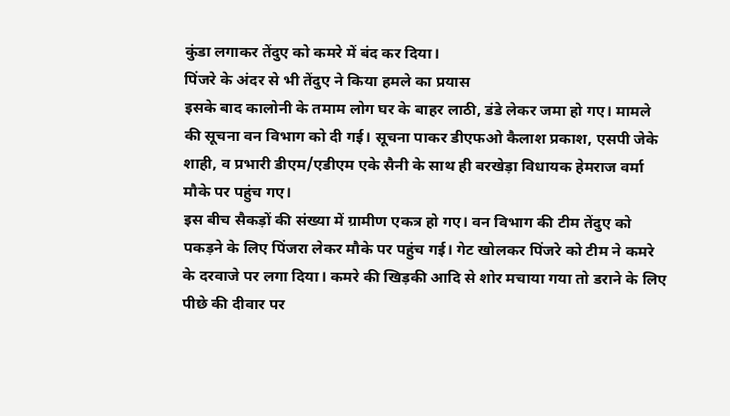कुंडा लगाकर तेंदुए को कमरे में बंद कर दिया।
पिंजरे के अंदर से भी तेंदुए ने किया हमले का प्रयास
इसके बाद कालोनी के तमाम लोग घर के बाहर लाठी, डंडे लेकर जमा हो गए। मामले की सूचना वन विभाग को दी गई। सूचना पाकर डीएफओ कैलाश प्रकाश, एसपी जेके शाही, व प्रभारी डीएम/एडीएम एके सैनी के साथ ही बरखेड़ा विधायक हेमराज वर्मा मौके पर पहुंच गए।
इस बीच सैकड़ों की संख्या में ग्रामीण एकत्र हो गए। वन विभाग की टीम तेंदुए को पकड़ने के लिए पिंजरा लेकर मौके पर पहुंच गई। गेट खोलकर पिंजरे को टीम ने कमरे के दरवाजे पर लगा दिया। कमरे की खिड़की आदि से शोर मचाया गया तो डराने के लिए पीछे की दीवार पर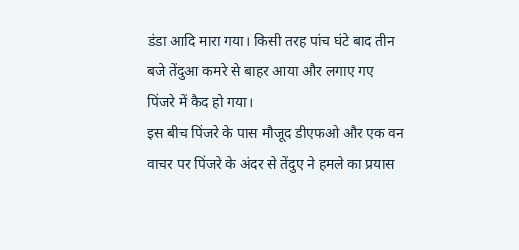डंडा आदि मारा गया। किसी तरह पांच घंटे बाद तीन बजे तेंदुआ कमरे से बाहर आया और लगाए गए पिंजरे में कैद हो गया।
इस बीच पिंजरे के पास मौजूद डीएफओ और एक वन वाचर पर पिंजरे के अंदर से तेंदुए ने हमले का प्रयास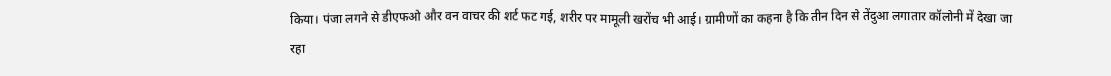किया। पंजा लगने से डीएफओ और वन वाचर की शर्ट फट गई, शरीर पर मामूली खरोंच भी आई। ग्रामीणों का कहना है कि तीन दिन से तेंदुआ लगातार कॉलोनी में देखा जा रहा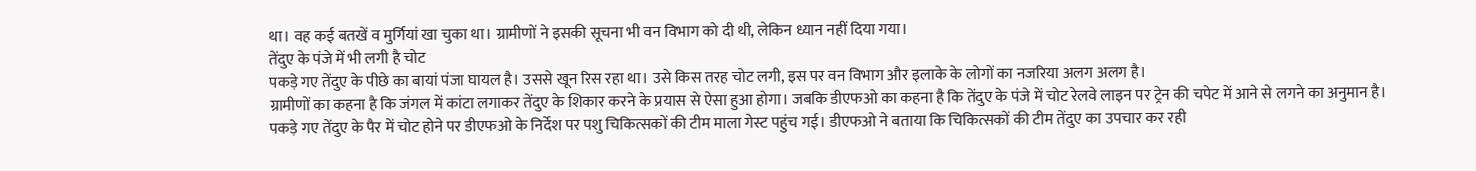था। वह कई बतखें व मुर्गियां खा चुका था। ग्रामीणों ने इसकी सूचना भी वन विभाग को दी थी, लेकिन ध्यान नहीं दिया गया।
तेंदुए के पंजे में भी लगी है चोट
पकड़े गए तेंदुए के पीछे का बायां पंजा घायल है। उससे खून रिस रहा था। उसे किस तरह चोट लगी, इस पर वन विभाग और इलाके के लोगों का नजरिया अलग अलग है।
ग्रामीणों का कहना है कि जंगल में कांटा लगाकर तेंदुए के शिकार करने के प्रयास से ऐसा हुआ होगा। जबकि डीएफओ का कहना है कि तेंदुए के पंजे में चोट रेलवे लाइन पर ट्रेन की चपेट में आने से लगने का अनुमान है।
पकड़े गए तेंदुए के पैर में चोट होने पर डीएफओ के निर्देश पर पशु चिकित्सकों की टीम माला गेस्ट पहुंच गई। डीएफओ ने बताया कि चिकित्सकों की टीम तेंदुए का उपचार कर रही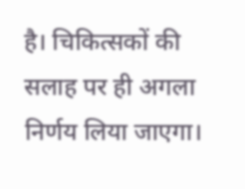है। चिकित्सकों की सलाह पर ही अगला निर्णय लिया जाएगा।